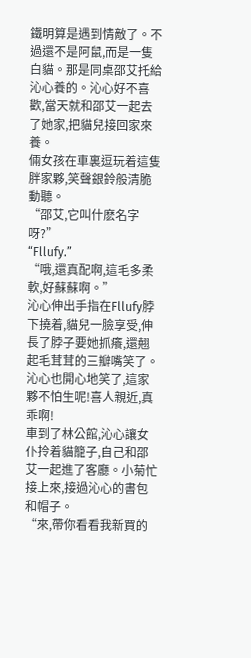鐵明算是遇到情敵了。不過還不是阿鼠,而是一隻白貓。那是同桌邵艾托給沁心養的。沁心好不喜歡,當天就和邵艾一起去了她家,把貓兒接回家來養。
倆女孩在車裏逗玩着這隻胖家夥,笑聲銀鈴般清脆動聽。
“邵艾,它叫什麽名字呀?”
“Fllufy.”
“哦,還真配啊,這毛多柔軟,好蘇蘇啊。”
沁心伸出手指在Fllufy脖下撓着,貓兒一臉享受,伸長了脖子要她抓癢,還翹起毛茸茸的三瓣嘴笑了。沁心也開心地笑了,這家夥不怕生呢!喜人親近,真乖啊!
車到了林公館,沁心讓女仆拎着貓籠子,自己和邵艾一起進了客廳。小菊忙接上來,接過沁心的書包和帽子。
“來,帶你看看我新買的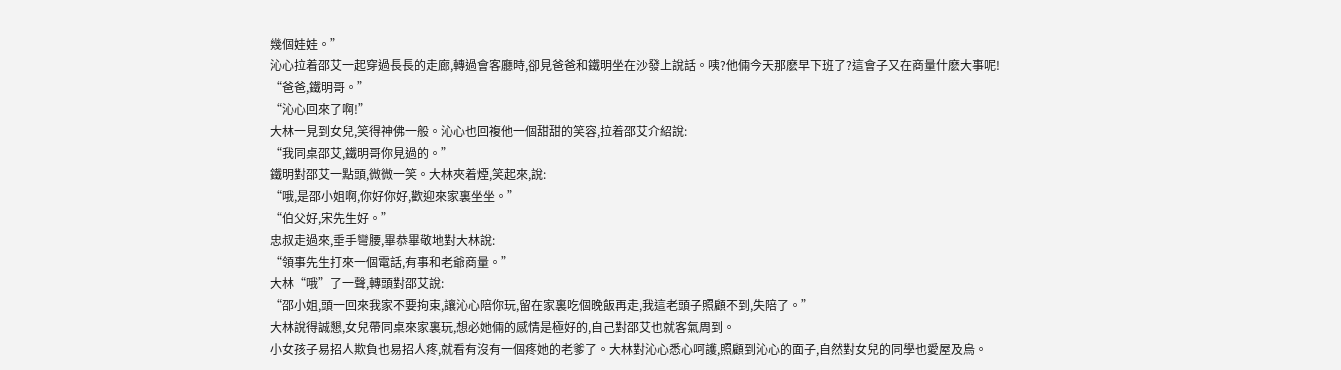幾個娃娃。”
沁心拉着邵艾一起穿過長長的走廊,轉過會客廳時,卻見爸爸和鐵明坐在沙發上說話。咦?他倆今天那麽早下班了?這會子又在商量什麽大事呢!
“爸爸,鐵明哥。”
“沁心回來了啊!”
大林一見到女兒,笑得神佛一般。沁心也回複他一個甜甜的笑容,拉着邵艾介紹說:
“我同桌邵艾,鐵明哥你見過的。”
鐵明對邵艾一點頭,微微一笑。大林夾着煙,笑起來,說:
“哦,是邵小姐啊,你好你好,歡迎來家裏坐坐。”
“伯父好,宋先生好。”
忠叔走過來,垂手彎腰,畢恭畢敬地對大林說:
“領事先生打來一個電話,有事和老爺商量。”
大林“哦”了一聲,轉頭對邵艾說:
“邵小姐,頭一回來我家不要拘束,讓沁心陪你玩,留在家裏吃個晚飯再走,我這老頭子照顧不到,失陪了。”
大林說得誠懇,女兒帶同桌來家裏玩,想必她倆的感情是極好的,自己對邵艾也就客氣周到。
小女孩子易招人欺負也易招人疼,就看有沒有一個疼她的老爹了。大林對沁心悉心呵護,照顧到沁心的面子,自然對女兒的同學也愛屋及烏。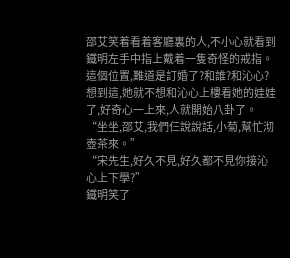邵艾笑着看着客廳裏的人,不小心就看到鐵明左手中指上戴着一隻奇怪的戒指。這個位置,難道是訂婚了?和誰?和沁心?想到這,她就不想和沁心上樓看她的娃娃了,好奇心一上來,人就開始八卦了。
“坐坐,邵艾,我們仨說說話,小菊,幫忙沏壺茶來。”
“宋先生,好久不見,好久都不見你接沁心上下學?”
鐵明笑了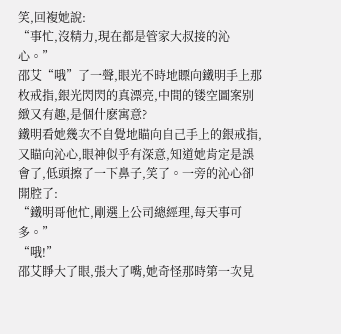笑,回複她說:
“事忙,沒精力,現在都是管家大叔接的沁心。”
邵艾“哦”了一聲,眼光不時地瞟向鐵明手上那枚戒指,銀光閃閃的真漂亮,中間的镂空圖案别緻又有趣,是個什麽寓意?
鐵明看她幾次不自覺地瞄向自己手上的銀戒指,又瞄向沁心,眼神似乎有深意,知道她肯定是誤會了,低頭擦了一下鼻子,笑了。一旁的沁心卻開腔了:
“鐵明哥他忙,剛選上公司總經理,每天事可多。”
“哦!”
邵艾睜大了眼,張大了嘴,她奇怪那時第一次見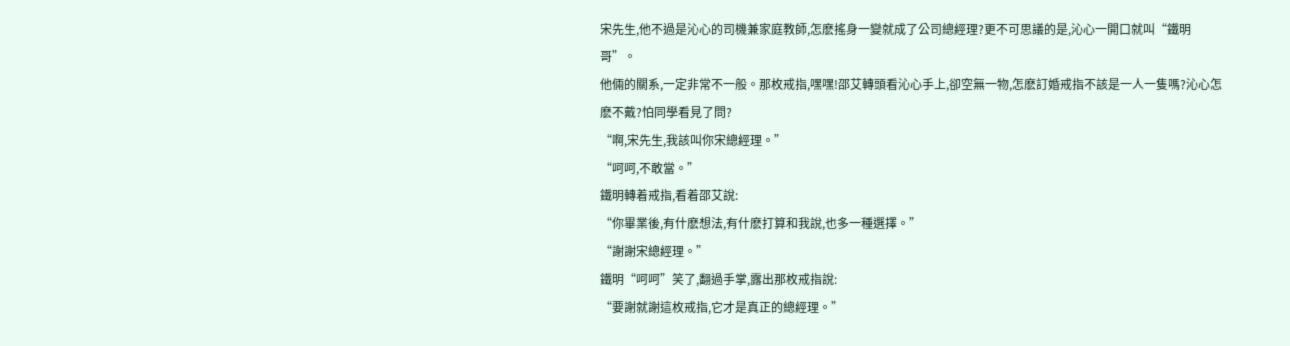宋先生,他不過是沁心的司機兼家庭教師,怎麽搖身一變就成了公司總經理?更不可思議的是,沁心一開口就叫“鐵明哥”。
他倆的關系,一定非常不一般。那枚戒指,嘿嘿!邵艾轉頭看沁心手上,卻空無一物,怎麽訂婚戒指不該是一人一隻嗎?沁心怎麽不戴?怕同學看見了問?
“啊,宋先生,我該叫你宋總經理。”
“呵呵,不敢當。”
鐵明轉着戒指,看着邵艾說:
“你畢業後,有什麽想法,有什麽打算和我說,也多一種選擇。”
“謝謝宋總經理。”
鐵明“呵呵”笑了,翻過手掌,露出那枚戒指說:
“要謝就謝這枚戒指,它才是真正的總經理。”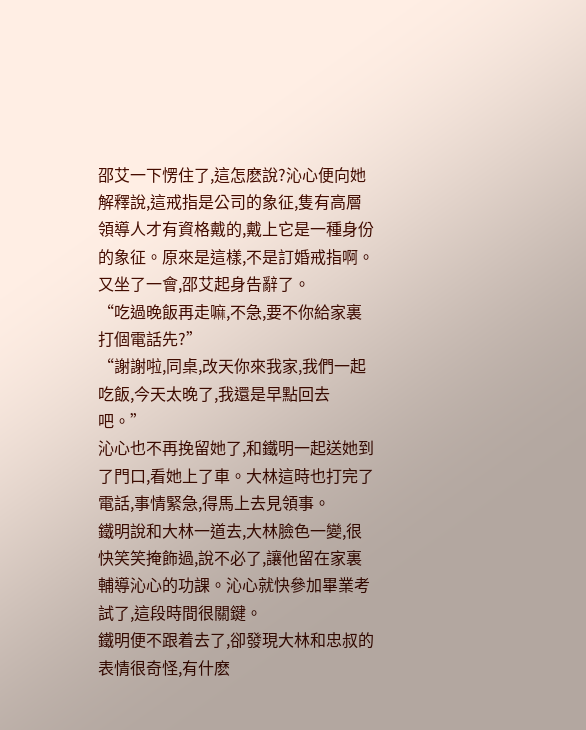邵艾一下愣住了,這怎麽說?沁心便向她解釋說,這戒指是公司的象征,隻有高層領導人才有資格戴的,戴上它是一種身份的象征。原來是這樣,不是訂婚戒指啊。又坐了一會,邵艾起身告辭了。
“吃過晚飯再走嘛,不急,要不你給家裏打個電話先?”
“謝謝啦,同桌,改天你來我家,我們一起吃飯,今天太晚了,我還是早點回去吧。”
沁心也不再挽留她了,和鐵明一起送她到了門口,看她上了車。大林這時也打完了電話,事情緊急,得馬上去見領事。
鐵明說和大林一道去,大林臉色一變,很快笑笑掩飾過,說不必了,讓他留在家裏輔導沁心的功課。沁心就快參加畢業考試了,這段時間很關鍵。
鐵明便不跟着去了,卻發現大林和忠叔的表情很奇怪,有什麽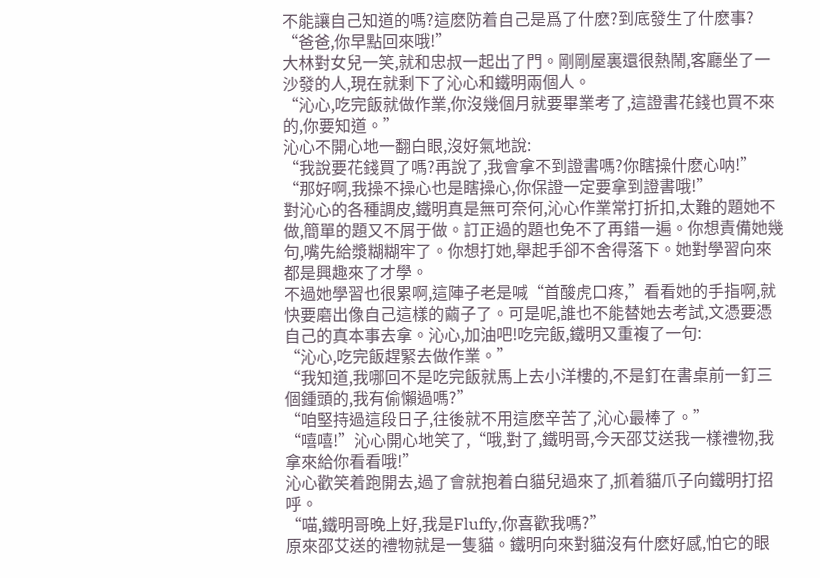不能讓自己知道的嗎?這麽防着自己是爲了什麽?到底發生了什麽事?
“爸爸,你早點回來哦!”
大林對女兒一笑,就和忠叔一起出了門。剛剛屋裏還很熱鬧,客廳坐了一沙發的人,現在就剩下了沁心和鐵明兩個人。
“沁心,吃完飯就做作業,你沒幾個月就要畢業考了,這證書花錢也買不來的,你要知道。”
沁心不開心地一翻白眼,沒好氣地說:
“我說要花錢買了嗎?再說了,我會拿不到證書嗎?你瞎操什麽心呐!”
“那好啊,我操不操心也是瞎操心,你保證一定要拿到證書哦!”
對沁心的各種調皮,鐵明真是無可奈何,沁心作業常打折扣,太難的題她不做,簡單的題又不屑于做。訂正過的題也免不了再錯一遍。你想責備她幾句,嘴先給漿糊糊牢了。你想打她,舉起手卻不舍得落下。她對學習向來都是興趣來了才學。
不過她學習也很累啊,這陣子老是喊“首酸虎口疼,”看看她的手指啊,就快要磨出像自己這樣的繭子了。可是呢,誰也不能替她去考試,文憑要憑自己的真本事去拿。沁心,加油吧!吃完飯,鐵明又重複了一句:
“沁心,吃完飯趕緊去做作業。”
“我知道,我哪回不是吃完飯就馬上去小洋樓的,不是釘在書桌前一釘三個鍾頭的,我有偷懶過嗎?”
“咱堅持過這段日子,往後就不用這麽辛苦了,沁心最棒了。”
“嘻嘻!”沁心開心地笑了,“哦,對了,鐵明哥,今天邵艾送我一樣禮物,我拿來給你看看哦!”
沁心歡笑着跑開去,過了會就抱着白貓兒過來了,抓着貓爪子向鐵明打招呼。
“喵,鐵明哥晚上好,我是Fluffy,你喜歡我嗎?”
原來邵艾送的禮物就是一隻貓。鐵明向來對貓沒有什麽好感,怕它的眼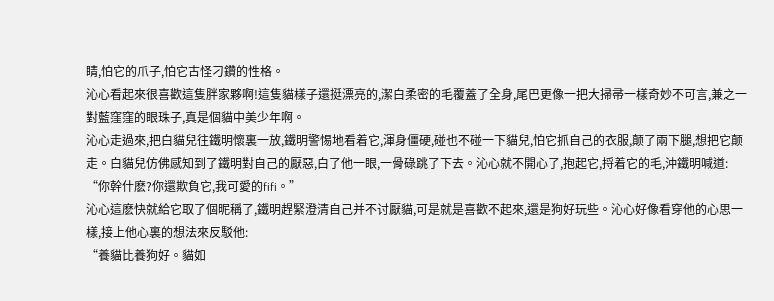睛,怕它的爪子,怕它古怪刁鑽的性格。
沁心看起來很喜歡這隻胖家夥啊!這隻貓樣子還挺漂亮的,潔白柔密的毛覆蓋了全身,尾巴更像一把大掃帚一樣奇妙不可言,兼之一對藍窪窪的眼珠子,真是個貓中美少年啊。
沁心走過來,把白貓兒往鐵明懷裏一放,鐵明警惕地看着它,渾身僵硬,碰也不碰一下貓兒,怕它抓自己的衣服,颠了兩下腿,想把它颠走。白貓兒仿佛感知到了鐵明對自己的厭惡,白了他一眼,一骨碌跳了下去。沁心就不開心了,抱起它,捋着它的毛,沖鐵明喊道:
“你幹什麽?你還欺負它,我可愛的fifi。”
沁心這麽快就給它取了個昵稱了,鐵明趕緊澄清自己并不讨厭貓,可是就是喜歡不起來,還是狗好玩些。沁心好像看穿他的心思一樣,接上他心裏的想法來反駁他:
“養貓比養狗好。貓如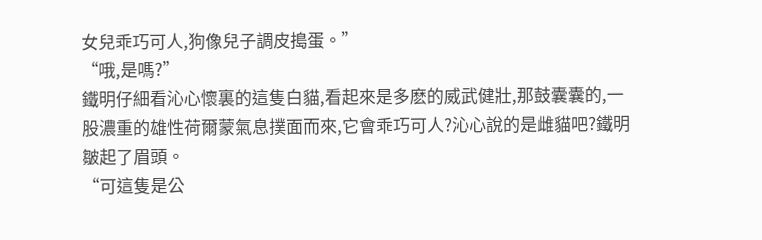女兒乖巧可人,狗像兒子調皮搗蛋。”
“哦,是嗎?”
鐵明仔細看沁心懷裏的這隻白貓,看起來是多麽的威武健壯,那鼓囊囊的,一股濃重的雄性荷爾蒙氣息撲面而來,它會乖巧可人?沁心說的是雌貓吧?鐵明皺起了眉頭。
“可這隻是公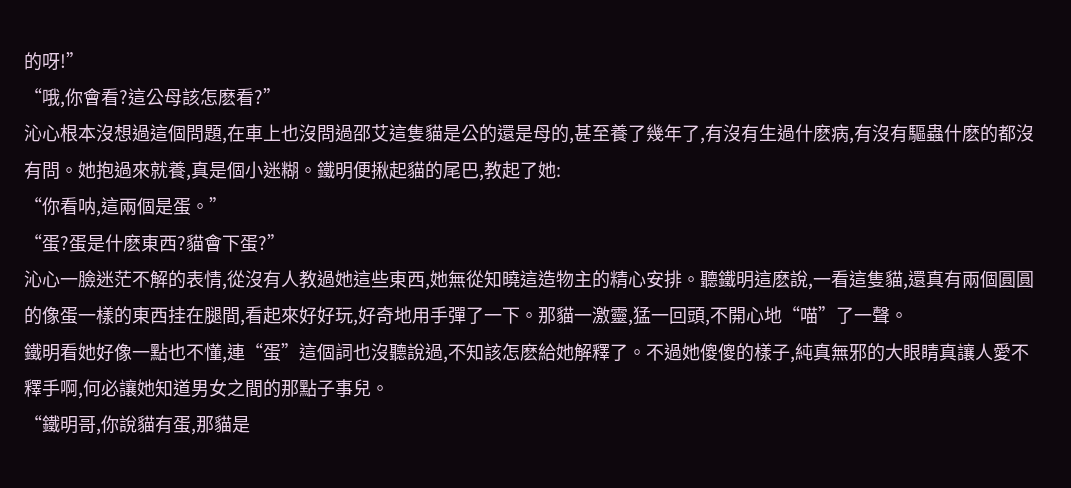的呀!”
“哦,你會看?這公母該怎麽看?”
沁心根本沒想過這個問題,在車上也沒問過邵艾這隻貓是公的還是母的,甚至養了幾年了,有沒有生過什麽病,有沒有驅蟲什麽的都沒有問。她抱過來就養,真是個小迷糊。鐵明便揪起貓的尾巴,教起了她:
“你看呐,這兩個是蛋。”
“蛋?蛋是什麽東西?貓會下蛋?”
沁心一臉迷茫不解的表情,從沒有人教過她這些東西,她無從知曉這造物主的精心安排。聽鐵明這麽說,一看這隻貓,還真有兩個圓圓的像蛋一樣的東西挂在腿間,看起來好好玩,好奇地用手彈了一下。那貓一激靈,猛一回頭,不開心地“喵”了一聲。
鐵明看她好像一點也不懂,連“蛋”這個詞也沒聽說過,不知該怎麽給她解釋了。不過她傻傻的樣子,純真無邪的大眼睛真讓人愛不釋手啊,何必讓她知道男女之間的那點子事兒。
“鐵明哥,你說貓有蛋,那貓是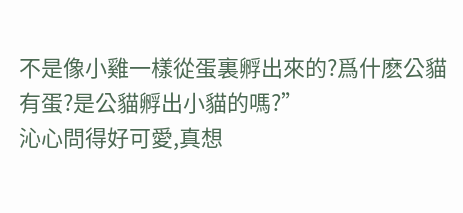不是像小雞一樣從蛋裏孵出來的?爲什麽公貓有蛋?是公貓孵出小貓的嗎?”
沁心問得好可愛,真想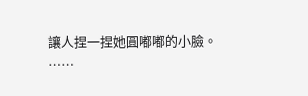讓人捏一捏她圓嘟嘟的小臉。
……